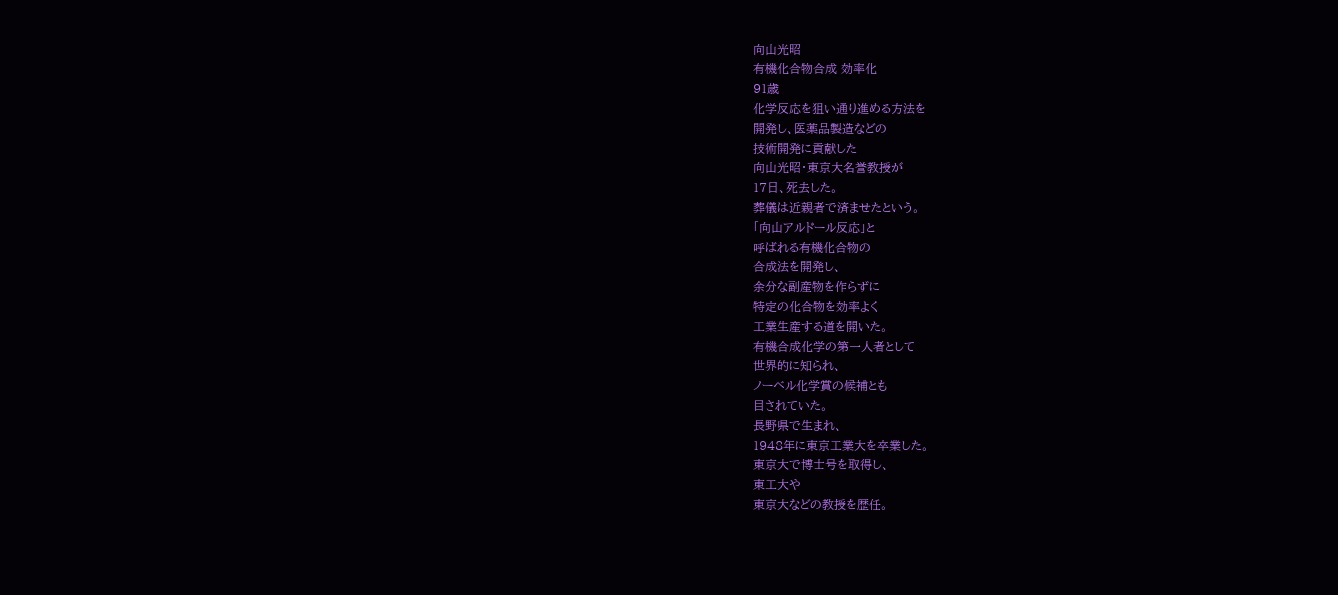向山光昭
有機化合物合成 効率化
91歳
化学反応を狙い通り進める方法を
開発し、医薬品製造などの
技術開発に貢献した
向山光昭・東京大名誉教授が
17日、死去した。
葬儀は近親者で済ませたという。
「向山アルドール反応」と
呼ばれる有機化合物の
合成法を開発し、
余分な副産物を作らずに
特定の化合物を効率よく
工業生産する道を開いた。
有機合成化学の第一人者として
世界的に知られ、
ノーベル化学賞の候補とも
目されていた。
長野県で生まれ、
1948年に東京工業大を卒業した。
東京大で博士号を取得し、
東工大や
東京大などの教授を歴任。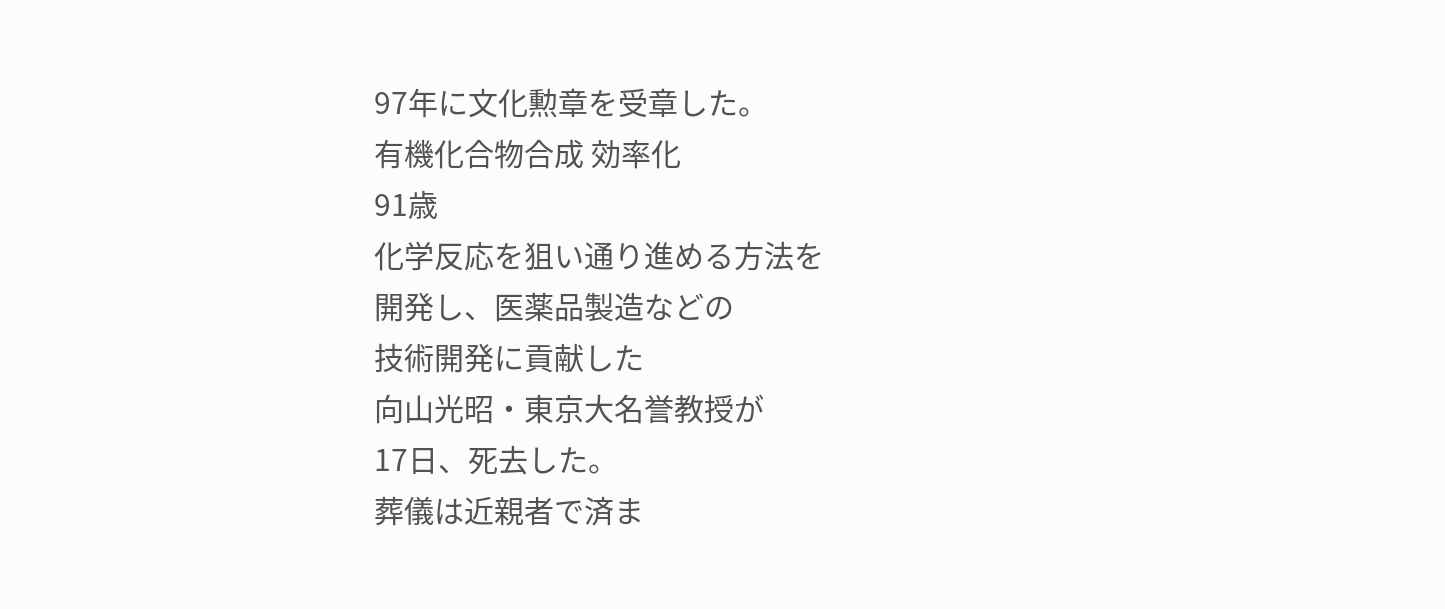97年に文化勲章を受章した。
有機化合物合成 効率化
91歳
化学反応を狙い通り進める方法を
開発し、医薬品製造などの
技術開発に貢献した
向山光昭・東京大名誉教授が
17日、死去した。
葬儀は近親者で済ま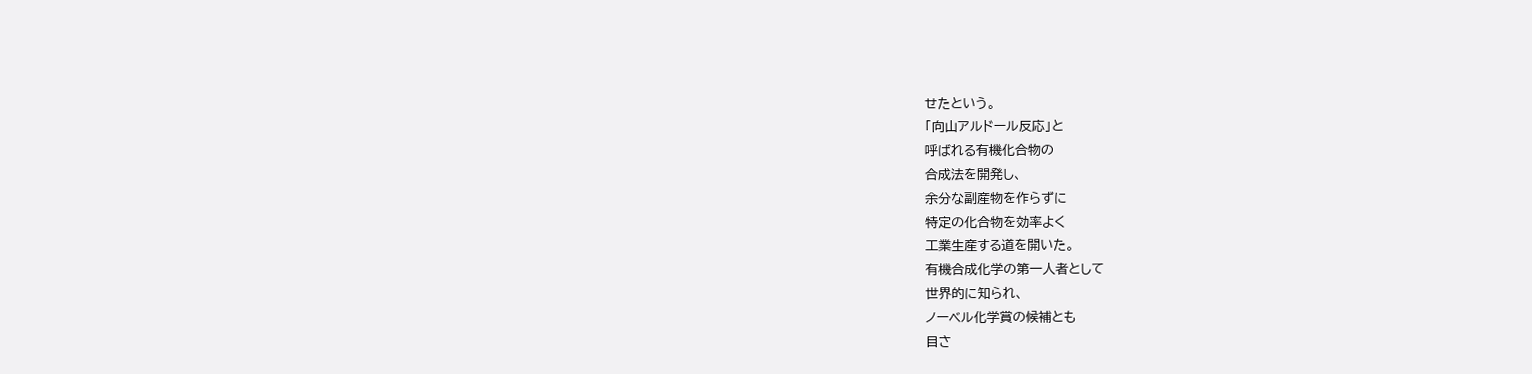せたという。
「向山アルドール反応」と
呼ばれる有機化合物の
合成法を開発し、
余分な副産物を作らずに
特定の化合物を効率よく
工業生産する道を開いた。
有機合成化学の第一人者として
世界的に知られ、
ノーベル化学賞の候補とも
目さ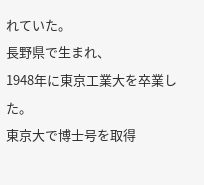れていた。
長野県で生まれ、
1948年に東京工業大を卒業した。
東京大で博士号を取得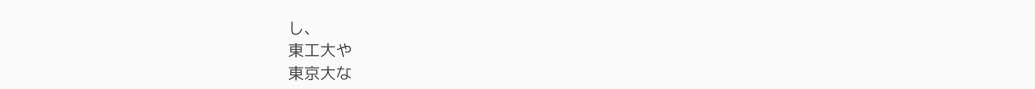し、
東工大や
東京大な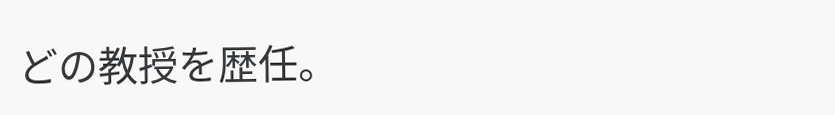どの教授を歴任。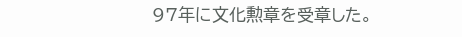97年に文化勲章を受章した。